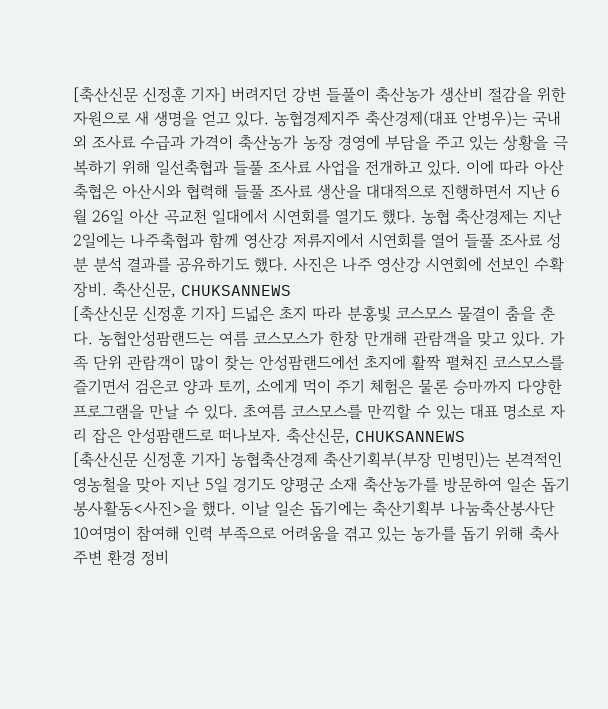[축산신문 신정훈 기자] 버려지던 강변 들풀이 축산농가 생산비 절감을 위한 자원으로 새 생명을 얻고 있다. 농협경제지주 축산경제(대표 안병우)는 국내외 조사료 수급과 가격이 축산농가 농장 경영에 부담을 주고 있는 상황을 극복하기 위해 일선축협과 들풀 조사료 사업을 전개하고 있다. 이에 따라 아산축협은 아산시와 협력해 들풀 조사료 생산을 대대적으로 진행하면서 지난 6월 26일 아산 곡교천 일대에서 시연회를 열기도 했다. 농협 축산경제는 지난 2일에는 나주축협과 함께 영산강 저류지에서 시연회를 열어 들풀 조사료 성분 분석 결과를 공유하기도 했다. 사진은 나주 영산강 시연회에 선보인 수확장비. 축산신문, CHUKSANNEWS
[축산신문 신정훈 기자] 드넓은 초지 따라 분홍빛 코스모스 물결이 춤을 춘다. 농협안성팜랜드는 여름 코스모스가 한창 만개해 관람객을 맞고 있다. 가족 단위 관람객이 많이 찾는 안성팜랜드에선 초지에 활짝 펼쳐진 코스모스를 즐기면서 검은코 양과 토끼, 소에게 먹이 주기 체험은 물론 승마까지 다양한 프로그램을 만날 수 있다. 초여름 코스모스를 만끽할 수 있는 대표 명소로 자리 잡은 안성팜랜드로 떠나보자. 축산신문, CHUKSANNEWS
[축산신문 신정훈 기자] 농협축산경제 축산기획부(부장 민병민)는 본격적인 영농철을 맞아 지난 5일 경기도 양평군 소재 축산농가를 방문하여 일손 돕기 봉사활동<사진>을 했다. 이날 일손 돕기에는 축산기획부 나눔축산봉사단 10여명이 참여해 인력 부족으로 어려움을 겪고 있는 농가를 돕기 위해 축사 주변 환경 정비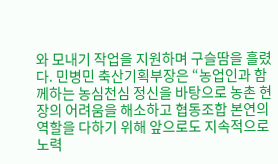와 모내기 작업을 지원하며 구슬땀을 흘렸다. 민병민 축산기획부장은 “농업인과 함께하는 농심천심 정신을 바탕으로 농촌 현장의 어려움을 해소하고 협동조합 본연의 역할을 다하기 위해 앞으로도 지속적으로 노력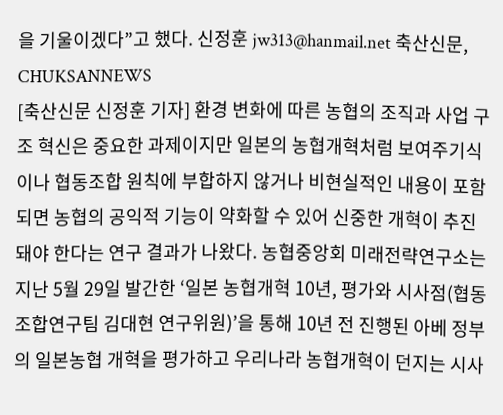을 기울이겠다”고 했다. 신정훈 jw313@hanmail.net 축산신문, CHUKSANNEWS
[축산신문 신정훈 기자] 환경 변화에 따른 농협의 조직과 사업 구조 혁신은 중요한 과제이지만 일본의 농협개혁처럼 보여주기식이나 협동조합 원칙에 부합하지 않거나 비현실적인 내용이 포함되면 농협의 공익적 기능이 약화할 수 있어 신중한 개혁이 추진돼야 한다는 연구 결과가 나왔다. 농협중앙회 미래전략연구소는 지난 5월 29일 발간한 ‘일본 농협개혁 10년, 평가와 시사점(협동조합연구팀 김대현 연구위원)’을 통해 10년 전 진행된 아베 정부의 일본농협 개혁을 평가하고 우리나라 농협개혁이 던지는 시사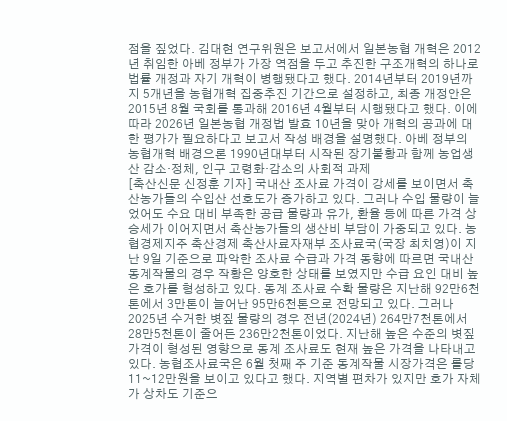점을 짚었다. 김대현 연구위원은 보고서에서 일본농협 개혁은 2012년 취임한 아베 정부가 가장 역점을 두고 추진한 구조개혁의 하나로 법률 개정과 자기 개혁이 병행됐다고 했다. 2014년부터 2019년까지 5개년을 농협개혁 집중추진 기간으로 설정하고, 최종 개정안은 2015년 8월 국회를 통과해 2016년 4월부터 시행됐다고 했다. 이에 따라 2026년 일본농협 개정법 발효 10년을 맞아 개혁의 공과에 대한 평가가 필요하다고 보고서 작성 배경을 설명했다. 아베 정부의 농협개혁 배경으론 1990년대부터 시작된 장기불황과 함께 농업생산 감소·정체, 인구 고령화·감소의 사회적 과제
[축산신문 신정훈 기자] 국내산 조사료 가격이 강세를 보이면서 축산농가들의 수입산 선호도가 증가하고 있다. 그러나 수입 물량이 늘었어도 수요 대비 부족한 공급 물량과 유가, 환율 등에 따른 가격 상승세가 이어지면서 축산농가들의 생산비 부담이 가중되고 있다. 농협경제지주 축산경제 축산사료자재부 조사료국(국장 최치영)이 지난 9일 기준으로 파악한 조사료 수급과 가격 동향에 따르면 국내산 동계작물의 경우 작황은 양호한 상태를 보였지만 수급 요인 대비 높은 호가를 형성하고 있다. 동계 조사료 수확 물량은 지난해 92만6천톤에서 3만톤이 늘어난 95만6천톤으로 전망되고 있다. 그러나 2025년 수거한 볏짚 물량의 경우 전년(2024년) 264만7천톤에서 28만5천톤이 줄어든 236만2천톤이었다. 지난해 높은 수준의 볏짚 가격이 형성된 영향으로 동계 조사료도 현재 높은 가격을 나타내고 있다. 농협조사료국은 6월 첫째 주 기준 동계작물 시장가격은 롤당 11~12만원을 보이고 있다고 했다. 지역별 편차가 있지만 호가 자체가 상차도 기준으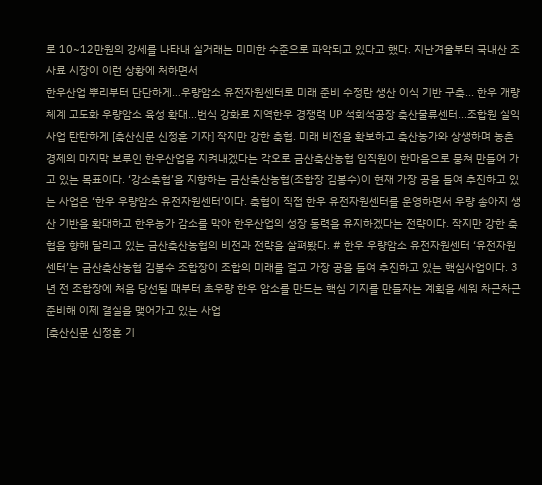로 10~12만원의 강세를 나타내 실거래는 미미한 수준으로 파악되고 있다고 했다. 지난겨울부터 국내산 조사료 시장이 이런 상황에 처하면서
한우산업 뿌리부터 단단하게…우량암소 유전자원센터로 미래 준비 수정란 생산 이식 기반 구축... 한우 개량체계 고도화 우량암소 육성 확대...번식 강화로 지역한우 경쟁력 UP 석회석공장 축산물류센터...조합원 실익사업 탄탄하게 [축산신문 신정훈 기자] 작지만 강한 축협. 미래 비전을 확보하고 축산농가와 상생하며 농촌경제의 마지막 보루인 한우산업을 지켜내겠다는 각오로 금산축산농협 임직원이 한마음으로 뭉쳐 만들어 가고 있는 목표이다. ‘강소축협’을 지향하는 금산축산농협(조합장 김봉수)이 현재 가장 공을 들여 추진하고 있는 사업은 ‘한우 우량암소 유전자원센터’이다. 축협이 직접 한우 유전자원센터를 운영하면서 우량 송아지 생산 기반을 확대하고 한우농가 감소를 막아 한우산업의 성장 동력을 유지하겠다는 전략이다. 작지만 강한 축협을 향해 달리고 있는 금산축산농협의 비전과 전략을 살펴봤다. # 한우 우량암소 유전자원센터 ‘유전자원센터’는 금산축산농협 김봉수 조합장이 조합의 미래를 걸고 가장 공을 들여 추진하고 있는 핵심사업이다. 3년 전 조합장에 처음 당선될 때부터 초우량 한우 암소를 만드는 핵심 기지를 만들자는 계획을 세워 차근차근 준비해 이제 결실을 맺어가고 있는 사업
[축산신문 신정훈 기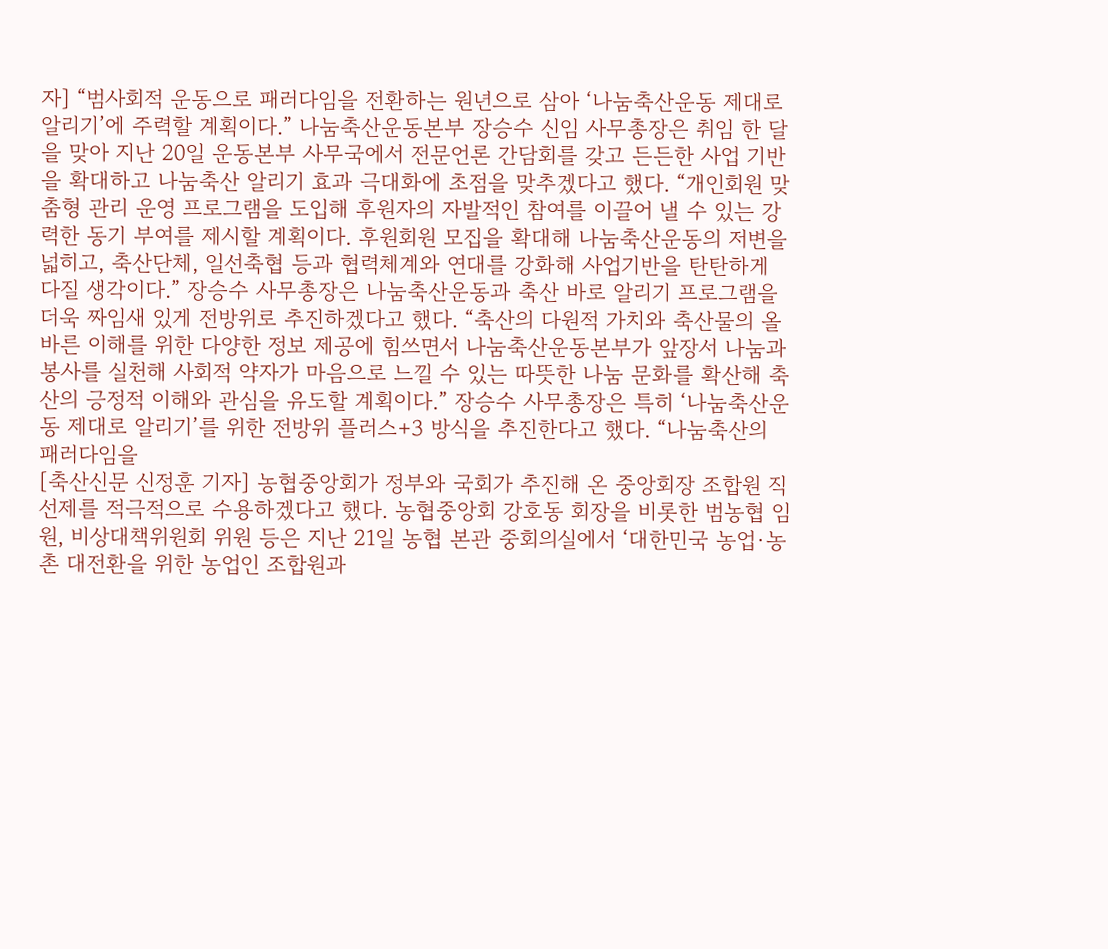자] “범사회적 운동으로 패러다임을 전환하는 원년으로 삼아 ‘나눔축산운동 제대로 알리기’에 주력할 계획이다.” 나눔축산운동본부 장승수 신임 사무총장은 취임 한 달을 맞아 지난 20일 운동본부 사무국에서 전문언론 간담회를 갖고 든든한 사업 기반을 확대하고 나눔축산 알리기 효과 극대화에 초점을 맞추겠다고 했다. “개인회원 맞춤형 관리 운영 프로그램을 도입해 후원자의 자발적인 참여를 이끌어 낼 수 있는 강력한 동기 부여를 제시할 계획이다. 후원회원 모집을 확대해 나눔축산운동의 저변을 넓히고, 축산단체, 일선축협 등과 협력체계와 연대를 강화해 사업기반을 탄탄하게 다질 생각이다.” 장승수 사무총장은 나눔축산운동과 축산 바로 알리기 프로그램을 더욱 짜임새 있게 전방위로 추진하겠다고 했다. “축산의 다원적 가치와 축산물의 올바른 이해를 위한 다양한 정보 제공에 힘쓰면서 나눔축산운동본부가 앞장서 나눔과 봉사를 실천해 사회적 약자가 마음으로 느낄 수 있는 따뜻한 나눔 문화를 확산해 축산의 긍정적 이해와 관심을 유도할 계획이다.” 장승수 사무총장은 특히 ‘나눔축산운동 제대로 알리기’를 위한 전방위 플러스+3 방식을 추진한다고 했다. “나눔축산의 패러다임을
[축산신문 신정훈 기자] 농협중앙회가 정부와 국회가 추진해 온 중앙회장 조합원 직선제를 적극적으로 수용하겠다고 했다. 농협중앙회 강호동 회장을 비롯한 범농협 임원, 비상대책위원회 위원 등은 지난 21일 농협 본관 중회의실에서 ‘대한민국 농업·농촌 대전환을 위한 농업인 조합원과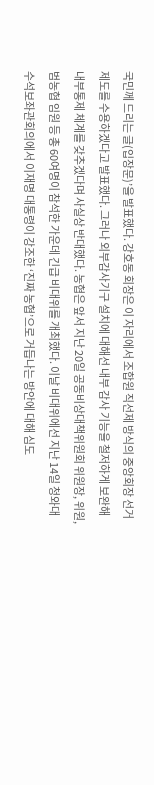국민께 드리는 글(입장문)’을 발표했다. 강호동 회장은 이 자리에서 조합원 직선제 방식의 중앙회장 선거제도를 수용하겠다고 발표했다. 그러나 외부감사기구 설치에 대해선 내부 감사 기능을 철저하게 보완해 내부통제 체계를 갖추겠다며 사실상 반대했다. 농협은 앞서 지난 20일 공동비상대책위원회 위원장, 위원, 범농협 임원 등 총 60여명이 참석한 가운데 긴급 비대위를 개최했다. 이날 비대위에선 지난 14일 청와대 수석보좌관회의에서 이재명 대통령이 강조한 ‘진짜 농협’으로 거듭나는 방안에 대해 심도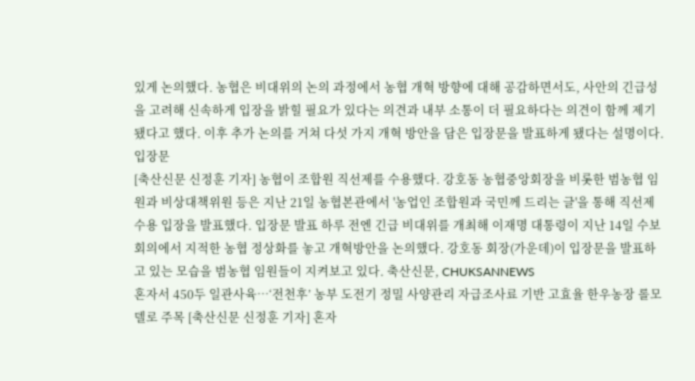있게 논의했다. 농협은 비대위의 논의 과정에서 농협 개혁 방향에 대해 공감하면서도, 사안의 긴급성을 고려해 신속하게 입장을 밝힐 필요가 있다는 의견과 내부 소통이 더 필요하다는 의견이 함께 제기됐다고 했다. 이후 추가 논의를 거쳐 다섯 가지 개혁 방안을 담은 입장문을 발표하게 됐다는 설명이다. 입장문
[축산신문 신정훈 기자] 농협이 조합원 직선제를 수용했다. 강호동 농협중앙회장을 비롯한 범농협 임원과 비상대책위원 등은 지난 21일 농협본관에서 '농업인 조합원과 국민께 드리는 글'을 통해 직선제 수용 입장을 발표했다. 입장문 발표 하루 전엔 긴급 비대위를 개최해 이재명 대통령이 지난 14일 수보회의에서 지적한 농협 정상화를 놓고 개혁방안을 논의했다. 강호동 회장(가운데)이 입장문을 발표하고 있는 모습을 범농협 임원들이 지켜보고 있다. 축산신문, CHUKSANNEWS
혼자서 450두 일관사육…‘전천후’ 농부 도전기 정밀 사양관리 자급조사료 기반 고효율 한우농장 롤모델로 주목 [축산신문 신정훈 기자] 혼자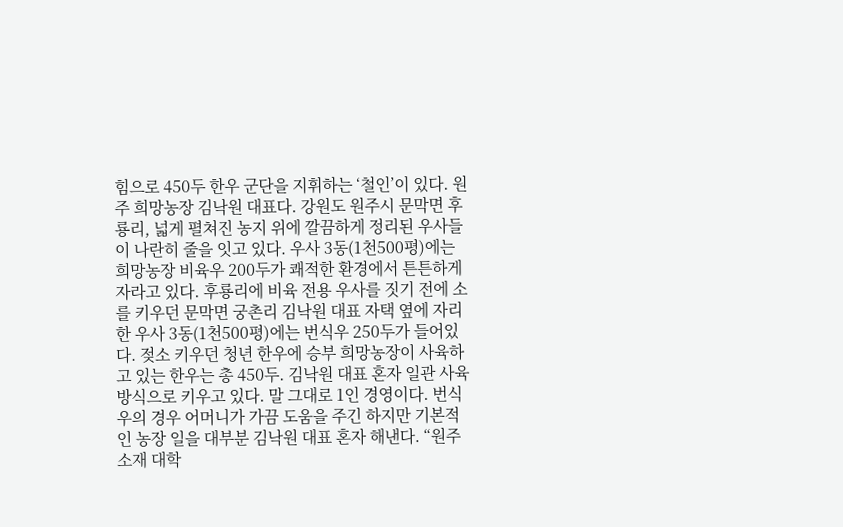힘으로 450두 한우 군단을 지휘하는 ‘철인’이 있다. 원주 희망농장 김낙원 대표다. 강원도 원주시 문막면 후룡리, 넓게 펼쳐진 농지 위에 깔끔하게 정리된 우사들이 나란히 줄을 잇고 있다. 우사 3동(1천500평)에는 희망농장 비육우 200두가 쾌적한 환경에서 튼튼하게 자라고 있다. 후룡리에 비육 전용 우사를 짓기 전에 소를 키우던 문막면 궁촌리 김낙원 대표 자택 옆에 자리한 우사 3동(1천500평)에는 번식우 250두가 들어있다. 젖소 키우던 청년 한우에 승부 희망농장이 사육하고 있는 한우는 총 450두. 김낙원 대표 혼자 일관 사육 방식으로 키우고 있다. 말 그대로 1인 경영이다. 번식우의 경우 어머니가 가끔 도움을 주긴 하지만 기본적인 농장 일을 대부분 김낙원 대표 혼자 해낸다. “원주 소재 대학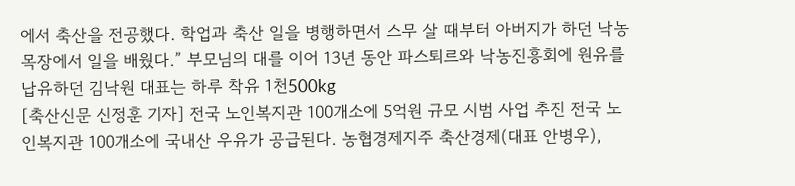에서 축산을 전공했다. 학업과 축산 일을 병행하면서 스무 살 때부터 아버지가 하던 낙농 목장에서 일을 배웠다.” 부모님의 대를 이어 13년 동안 파스퇴르와 낙농진흥회에 원유를 납유하던 김낙원 대표는 하루 착유 1천500kg
[축산신문 신정훈 기자] 전국 노인복지관 100개소에 5억원 규모 시범 사업 추진 전국 노인복지관 100개소에 국내산 우유가 공급된다. 농협경제지주 축산경제(대표 안병우),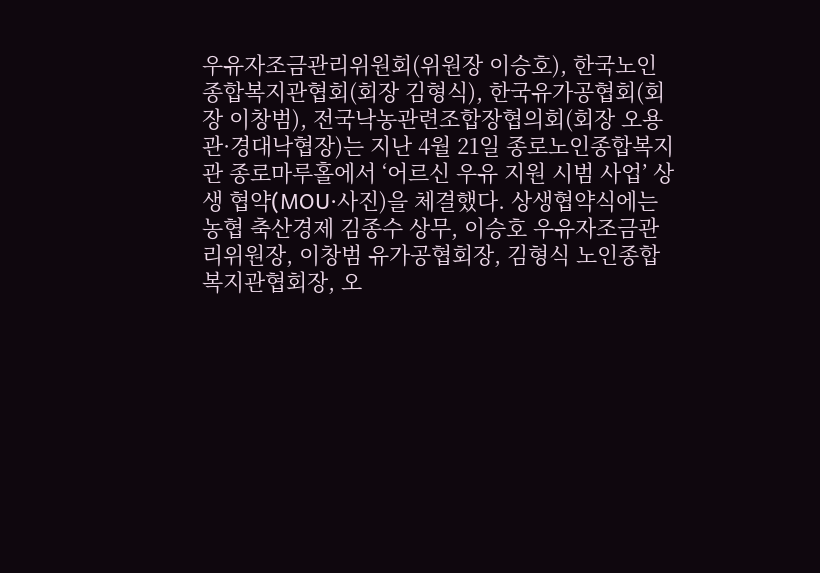우유자조금관리위원회(위원장 이승호), 한국노인종합복지관협회(회장 김형식), 한국유가공협회(회장 이창범), 전국낙농관련조합장협의회(회장 오용관·경대낙협장)는 지난 4월 21일 종로노인종합복지관 종로마루홀에서 ‘어르신 우유 지원 시범 사업’ 상생 협약(MOU·사진)을 체결했다. 상생협약식에는 농협 축산경제 김종수 상무, 이승호 우유자조금관리위원장, 이창범 유가공협회장, 김형식 노인종합복지관협회장, 오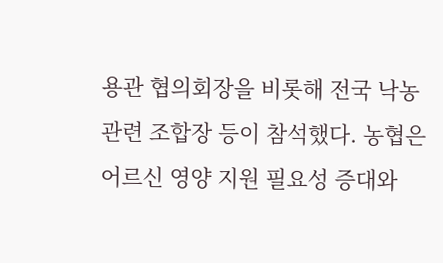용관 협의회장을 비롯해 전국 낙농 관련 조합장 등이 참석했다. 농협은 어르신 영양 지원 필요성 증대와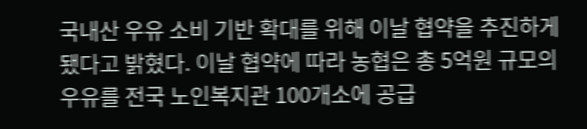국내산 우유 소비 기반 확대를 위해 이날 협약을 추진하게 됐다고 밝혔다. 이날 협약에 따라 농협은 총 5억원 규모의 우유를 전국 노인복지관 100개소에 공급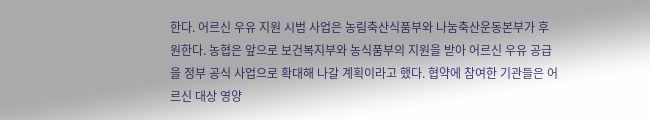한다. 어르신 우유 지원 시범 사업은 농림축산식품부와 나눔축산운동본부가 후원한다. 농협은 앞으로 보건복지부와 농식품부의 지원을 받아 어르신 우유 공급을 정부 공식 사업으로 확대해 나갈 계획이라고 했다. 협약에 참여한 기관들은 어르신 대상 영양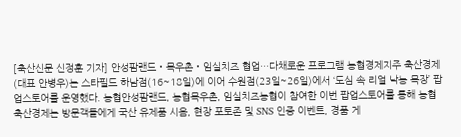[축산신문 신정훈 기자] 안성팜랜드‧목우촌‧임실치즈 협업…다채로운 프로그램 농협경제지주 축산경제(대표 안병우)는 스타필드 하남점(16~18일)에 이어 수원점(23일~26일)에서 ‘도심 속 리얼 낙농 목장’ 팝업스토어를 운영했다. 농협안성팜랜드, 농협목우촌, 임실치즈농협이 참여한 이번 팝업스토어를 통해 농협 축산경제는 방문객들에게 국산 유제품 시음, 현장 포토존 및 SNS 인증 이벤트, 경품 게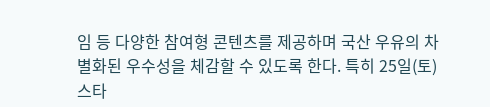임 등 다양한 참여형 콘텐츠를 제공하며 국산 우유의 차별화된 우수성을 체감할 수 있도록 한다. 특히 25일(토) 스타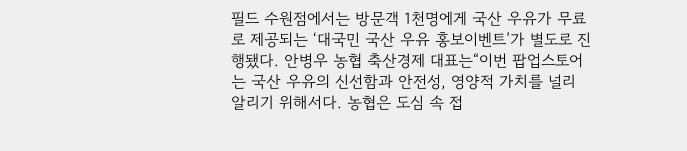필드 수원점에서는 방문객 1천명에게 국산 우유가 무료로 제공되는 ‘대국민 국산 우유 홍보이벤트’가 별도로 진행됐다. 안병우 농협 축산경제 대표는“이번 팝업스토어는 국산 우유의 신선함과 안전성, 영양적 가치를 널리 알리기 위해서다. 농협은 도심 속 접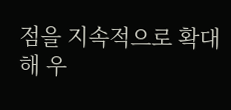점을 지속적으로 확대해 우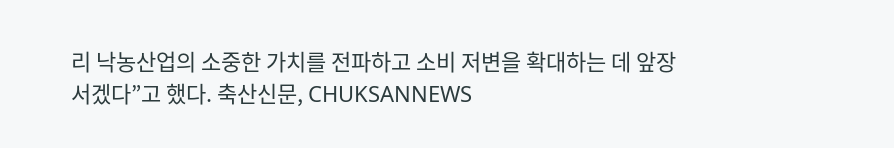리 낙농산업의 소중한 가치를 전파하고 소비 저변을 확대하는 데 앞장서겠다”고 했다. 축산신문, CHUKSANNEWS